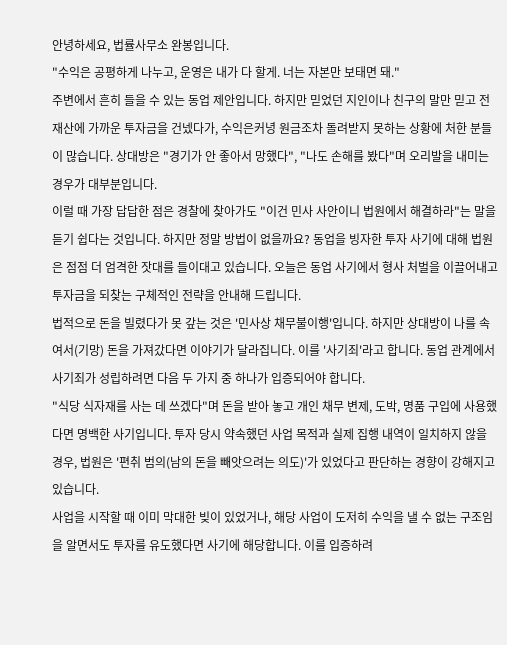안녕하세요, 법률사무소 완봉입니다.
"수익은 공평하게 나누고, 운영은 내가 다 할게. 너는 자본만 보태면 돼."
주변에서 흔히 들을 수 있는 동업 제안입니다. 하지만 믿었던 지인이나 친구의 말만 믿고 전 재산에 가까운 투자금을 건넸다가, 수익은커녕 원금조차 돌려받지 못하는 상황에 처한 분들이 많습니다. 상대방은 "경기가 안 좋아서 망했다", "나도 손해를 봤다"며 오리발을 내미는 경우가 대부분입니다.
이럴 때 가장 답답한 점은 경찰에 찾아가도 "이건 민사 사안이니 법원에서 해결하라"는 말을 듣기 쉽다는 것입니다. 하지만 정말 방법이 없을까요? 동업을 빙자한 투자 사기에 대해 법원은 점점 더 엄격한 잣대를 들이대고 있습니다. 오늘은 동업 사기에서 형사 처벌을 이끌어내고 투자금을 되찾는 구체적인 전략을 안내해 드립니다.
법적으로 돈을 빌렸다가 못 갚는 것은 '민사상 채무불이행'입니다. 하지만 상대방이 나를 속여서(기망) 돈을 가져갔다면 이야기가 달라집니다. 이를 '사기죄'라고 합니다. 동업 관계에서 사기죄가 성립하려면 다음 두 가지 중 하나가 입증되어야 합니다.
"식당 식자재를 사는 데 쓰겠다"며 돈을 받아 놓고 개인 채무 변제, 도박, 명품 구입에 사용했다면 명백한 사기입니다. 투자 당시 약속했던 사업 목적과 실제 집행 내역이 일치하지 않을 경우, 법원은 '편취 범의(남의 돈을 빼앗으려는 의도)'가 있었다고 판단하는 경향이 강해지고 있습니다.
사업을 시작할 때 이미 막대한 빚이 있었거나, 해당 사업이 도저히 수익을 낼 수 없는 구조임을 알면서도 투자를 유도했다면 사기에 해당합니다. 이를 입증하려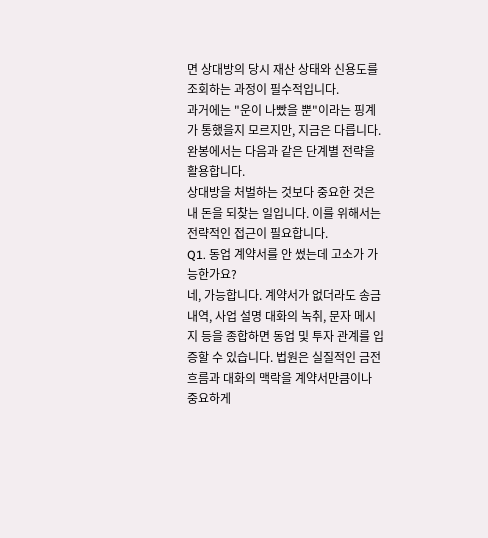면 상대방의 당시 재산 상태와 신용도를 조회하는 과정이 필수적입니다.
과거에는 "운이 나빴을 뿐"이라는 핑계가 통했을지 모르지만, 지금은 다릅니다. 완봉에서는 다음과 같은 단계별 전략을 활용합니다.
상대방을 처벌하는 것보다 중요한 것은 내 돈을 되찾는 일입니다. 이를 위해서는 전략적인 접근이 필요합니다.
Q1. 동업 계약서를 안 썼는데 고소가 가능한가요?
네, 가능합니다. 계약서가 없더라도 송금 내역, 사업 설명 대화의 녹취, 문자 메시지 등을 종합하면 동업 및 투자 관계를 입증할 수 있습니다. 법원은 실질적인 금전 흐름과 대화의 맥락을 계약서만큼이나 중요하게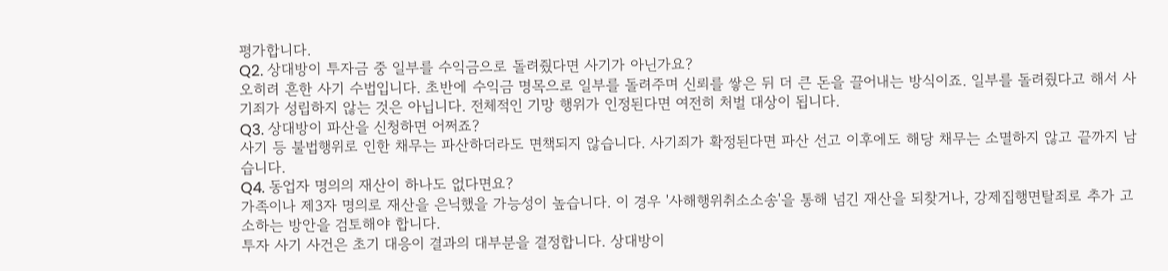평가합니다.
Q2. 상대방이 투자금 중 일부를 수익금으로 돌려줬다면 사기가 아닌가요?
오히려 흔한 사기 수법입니다. 초반에 수익금 명목으로 일부를 돌려주며 신뢰를 쌓은 뒤 더 큰 돈을 끌어내는 방식이죠. 일부를 돌려줬다고 해서 사기죄가 성립하지 않는 것은 아닙니다. 전체적인 기망 행위가 인정된다면 여전히 처벌 대상이 됩니다.
Q3. 상대방이 파산을 신청하면 어쩌죠?
사기 등 불법행위로 인한 채무는 파산하더라도 면책되지 않습니다. 사기죄가 확정된다면 파산 선고 이후에도 해당 채무는 소멸하지 않고 끝까지 남습니다.
Q4. 동업자 명의의 재산이 하나도 없다면요?
가족이나 제3자 명의로 재산을 은닉했을 가능성이 높습니다. 이 경우 '사해행위취소소송'을 통해 넘긴 재산을 되찾거나, 강제집행면탈죄로 추가 고소하는 방안을 검토해야 합니다.
투자 사기 사건은 초기 대응이 결과의 대부분을 결정합니다. 상대방이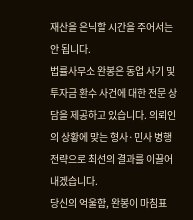재산을 은닉할 시간을 주어서는 안 됩니다.
법률사무소 완봉은 동업 사기 및 투자금 환수 사건에 대한 전문 상담을 제공하고 있습니다. 의뢰인의 상황에 맞는 형사·민사 병행 전략으로 최선의 결과를 이끌어 내겠습니다.
당신의 억울함, 완봉이 마침표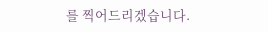를 찍어드리겠습니다.